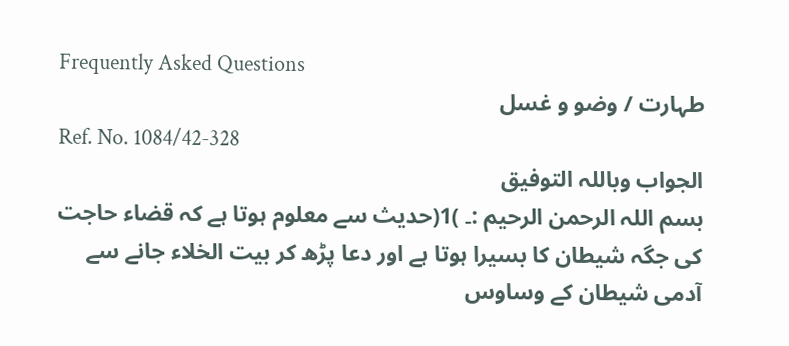Frequently Asked Questions
طہارت / وضو و غسل
Ref. No. 1084/42-328
الجواب وباللہ التوفیق
بسم اللہ الرحمن الرحیم :۔ )1(حدیث سے معلوم ہوتا ہے کہ قضاء حاجت کی جگہ شیطان کا بسیرا ہوتا ہے اور دعا پڑھ کر بیت الخلاء جانے سے آدمی شیطان کے وساوس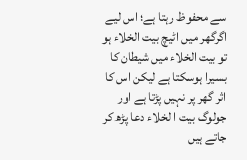سے محفوظ رہتا ہے؛ اس لیے اگرگھر میں اٹیچ بیت الخلاء ہو تو بیت الخلاء میں شیطان کا بسیرا ہوسکتا ہے لیکن اس کا اثر گھر پر نہیں پڑتا ہے اور جولوگ بیت ا لخلاء دعا پڑھ کر جاتے ہیں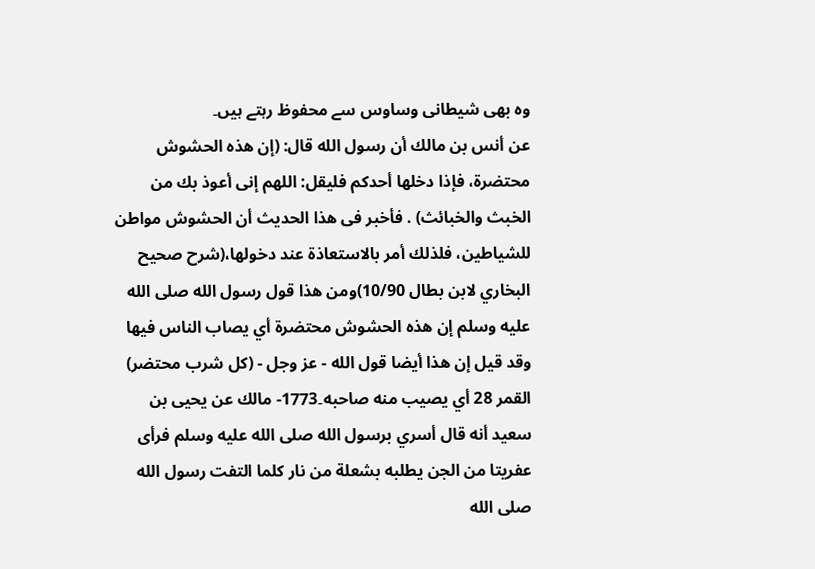وہ بھی شیطانی وساوس سے محفوظ رہتے ہیں۔
عن أنس بن مالك أن رسول الله قال: (إن هذه الحشوش محتضرة، فإذا دخلها أحدكم فليقل: اللهم إنى أعوذ بك من الخبث والخبائث) . فأخبر فى هذا الحديث أن الحشوش مواطن للشياطين، فلذلك أمر بالاستعاذة عند دخولها،(شرح صحيح البخاري لابن بطال 10/90)ومن هذا قول رسول الله صلى الله عليه وسلم إن هذه الحشوش محتضرة أي يصاب الناس فيها وقد قيل إن هذا أيضا قول الله - عز وجل - (كل شرب محتضر) القمر 28 أي يصيب منه صاحبه۔1773- مالك عن يحيى بن سعيد أنه قال أسري برسول الله صلى الله عليه وسلم فرأى عفريتا من الجن يطلبه بشعلة من نار كلما التفت رسول الله صلى الله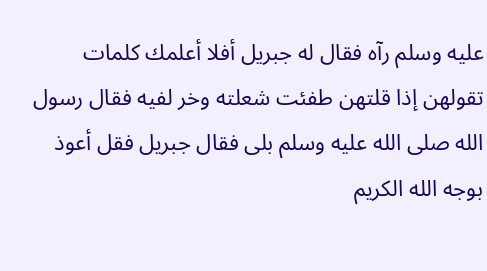عليه وسلم رآه فقال له جبريل أفلا أعلمك كلمات تقولهن إذا قلتهن طفئت شعلته وخر لفيه فقال رسول الله صلى الله عليه وسلم بلى فقال جبريل فقل أعوذ بوجه الله الكريم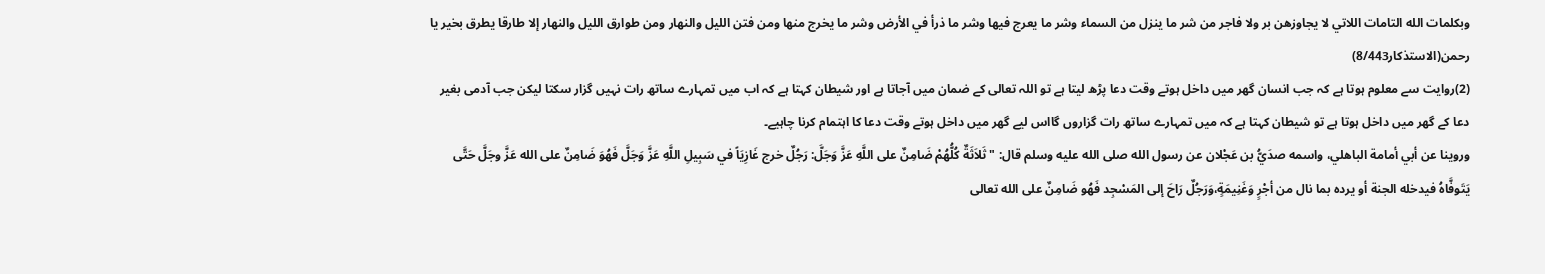وبكلمات الله التامات اللاتي لا يجاوزهن بر ولا فاجر من شر ما ينزل من السماء وشر ما يعرج فيها وشر ما ذرأ في الأرض وشر ما يخرج منها ومن فتن الليل والنهار ومن طوارق الليل والنهار إلا طارقا يطرق بخير يا رحمن(الاستذکار8/443)
(2)روایت سے معلوم ہوتا ہے کہ جب انسان گھر میں داخل ہوتے وقت دعا پڑھ لیتا ہے تو اللہ تعالی کے ضمان میں آجاتا ہے اور شیطان کہتا ہے کہ اب میں تمہارے ساتھ رات نہیں گزار سکتا لیکن جب آدمی بغیر دعا کے گھر میں داخل ہوتا ہے تو شیطان کہتا ہے کہ میں تمہارے ساتھ رات گزاروں گااس لیے گھر میں داخل ہوتے وقت دعا کا اہتمام کرنا چاہیے۔
وروينا عن أبي أمامة الباهلي، واسمه صدَيُّ بن عَجْلان عن رسول الله صلى الله عليه وسلم قال: " ثَلاَثَةٌ كُلُّهُمْ ضَامِنٌ على اللَّهِ عَزَّ وَجَلَّ: رَجُلٌ خرج غَازِيَاً في سَبِيلِ اللَّهِ عَزَّ وَجَلَّ فَهُوَ ضَامِنٌ على الله عَزَّ وجَلَّ حَتَّى يَتَوفَّاهُ فيدخله الجنة أو يرده بما نال من أجْرٍ وَغَنِيمَةٍ،وَرَجُلٌ رَاحَ إلى المَسْجِد فَهُو ضَامِنٌ على الله تعالى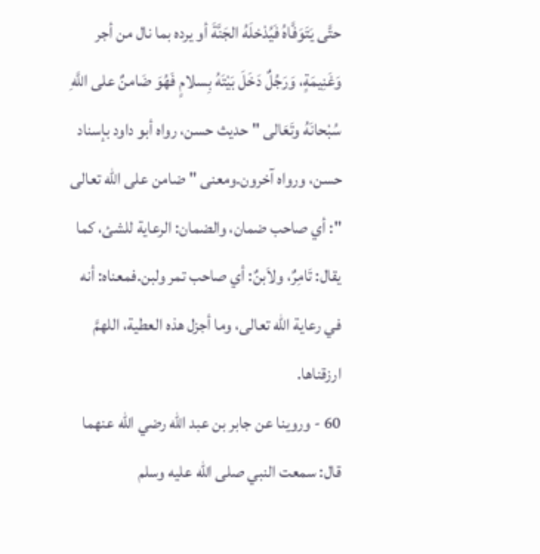حتَّى يَتَوَفَّاهُ فَيُدْخلَهُ الجَنَّةَ أو يرده بما نال من أجر وَغَنِيمَةٍ، وَرَجُلٌ دَخَلَ بَيْتَهُ بِسلامٍ فَهُوَ ضَامنٌ على اللَّهِ سُبْحانَهُ وتَعَالى " حديث حسن، رواه أبو داود بإسناد حسن، ورواه آخرون.ومعنى " ضامن على الله تعالى ": أي صاحب ضمان، والضمان: الرعاية للشئ، كما يقال: تَامِرٌ، ولاَبنٌ: أي صاحب تمر ولبن.فمعناه: أنه في رعاية الله تعالى، وما أجزل هذه العطية، اللهمَّ ارزقناها.
60 - وروينا عن جابر بن عبد الله رضي الله عنهما قال: سمعت النبي صلى الله عليه وسلم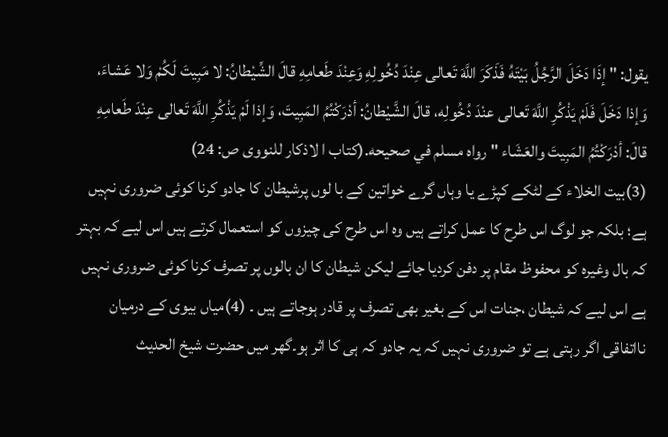يقول: " إذَا دَخَلَ الرَّجُلُ بَيْتَهُ فَذَكَرَ اللَّهَ تَعالى عِنْدَ دُخُولِهِ وَعِنْدَ طَعامِهِ قالَ الشِّيْطانُ: لا مَبِيتَ لَكُمْ وَلا عَشاءَ، وَإذا دَخَلَ فَلَمْ يَذْكُرِ اللَّهَ تَعالى عنْدَ دُخُولِه، قالَ الشَّيْطانُ: أدْرَكْتُمُ المَبِيتَ، وَإذا لَمْ يَذْكُرِ اللَّهَ تَعالى عِنْدَ طَعامِهِ قالَ: أدْرَكْتُمُ المَبِيتَ والعَشَاء " رواه مسلم في صحيحه.(کتاب ا لاذکار للنووی ص: 24)
(3)بیت الخلاء کے لٹکے کپڑے یا وہاں گرے خواتین کے با لوں پرشیطان کا جادو کرنا کوئی ضروری نہیں ہے؛ بلکہ جو لوگ اس طرح کا عمل کراتے ہیں وہ اس طرح کی چیزوں کو استعمال کرتے ہیں اس لیے کہ بہتر کہ بال وغیرہ کو محفوظ مقام پر دفن کردیا جائے لیکن شیطان کا ان بالوں پر تصرف کرنا کوئی ضروری نہیں ہے اس لیے کہ شیطان ،جنات اس کے بغیر بھی تصرف پر قادر ہوجاتے ہیں ۔ (4)میاں بیوی کے درمیان نااتفاقی اگر رہتی ہے تو ضروری نہیں کہ یہ جادو کہ ہی کا اثر ہو۔گھر میں حضرت شیخ الحدیث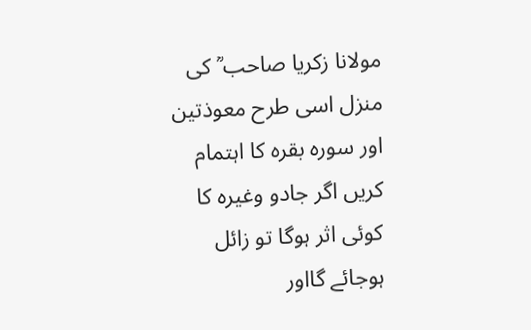مولانا زکریا صاحب ؒ کی منزل اسی طرح معوذتین اور سورہ بقرہ کا اہتمام کریں اگر جادو وغیرہ کا کوئی اثر ہوگا تو زائل ہوجائے گااور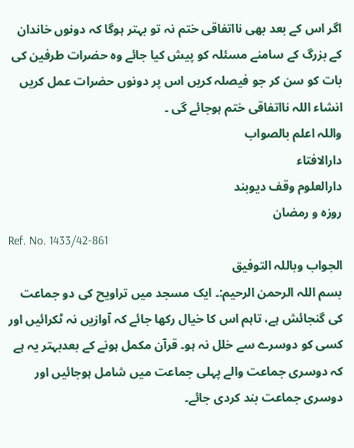اگر اس کے بعد بھی نااتفاقی ختم نہ تو بہتر ہوگا کہ دونوں خاندان کے بزرگ کے سامنے مسئلہ کو پیش کیا جائے وہ حضرات طرفین کی بات کو سن کر جو فیصلہ کریں اس پر دونوں حضرات عمل کریں انشاء اللہ نااتفاقی ختم ہوجائے گی ۔
واللہ اعلم بالصواب
دارالافتاء
دارالعلوم وقف دیوبند
روزہ و رمضان
Ref. No. 1433/42-861
الجواب وباللہ التوفیق
بسم اللہ الرحمن الرحیم:۔ ایک مسجد میں تراویح کی دو جماعت کی گنجائش ہے، تاہم اس کا خیال رکھا جائے کہ آوازیں نہ ٹکرائیں اور کسی کو دوسرے سے خلل نہ ہو۔ قرآن مکمل ہونے کے بعدبہتر یہ ہے کہ دوسری جماعت والے پہلی جماعت میں شامل ہوجائیں اور دوسری جماعت بند کردی جائے۔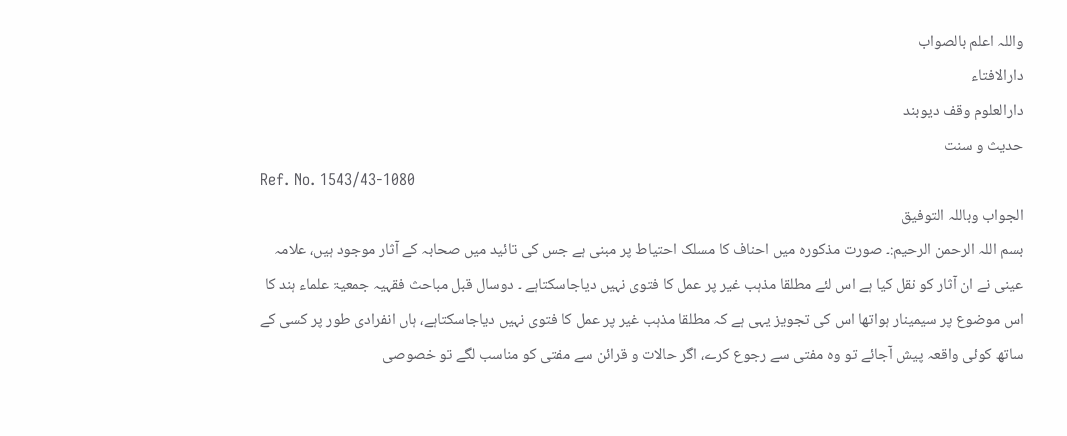واللہ اعلم بالصواب
دارالافتاء
دارالعلوم وقف دیوبند
حدیث و سنت
Ref. No. 1543/43-1080
الجواب وباللہ التوفیق
بسم اللہ الرحمن الرحیم:۔ صورت مذکورہ میں احناف کا مسلک احتیاط پر مبنی ہے جس کی تائید میں صحابہ کے آثار موجود ہیں، علامہ عینی نے ان آثار کو نقل کیا ہے اس لئے مطلقا مذہب غیر پر عمل کا فتوی نہیں دیاجاسکتاہے ۔ دوسال قبل مباحث فقہیہ جمعیۃ علماء ہند کا اس موضوع پر سیمینار ہواتھا اس کی تجویز یہی ہے کہ مطلقا مذہب غیر پر عمل کا فتوی نہیں دیاجاسکتاہے، ہاں انفرادی طور پر کسی کے ساتھ کوئی واقعہ پیش آجائے تو وہ مفتی سے رجوع کرے، اگر حالات و قرائن سے مفتی کو مناسب لگے تو خصوصی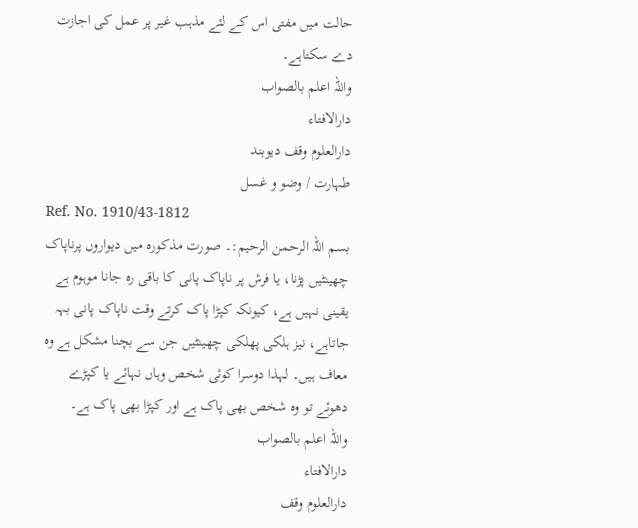حالت میں مفتی اس کے لئے مذہب غیر پر عمل کی اجازت دے سکتاہے۔
واللہ اعلم بالصواب
دارالافتاء
دارالعلوم وقف دیوبند
طہارت / وضو و غسل
Ref. No. 1910/43-1812
بسم اللہ الرحمن الرحیم:۔ صورت مذکورہ میں دیواروں پرناپاک چھینٹیں پڑنا، یا فرش پر ناپاک پانی کا باقی رہ جانا موہوم ہے یقینی نہیں ہے، کیونکہ کپڑا پاک کرتے وقت ناپاک پانی بہہ جاتاہے، نیز ہلکی پھلکی چھینٹیں جن سے بچنا مشکل ہے وہ معاف ہیں۔ لہذا دوسرا کوئی شخص وہاں نہائے یا کپڑے دھوئے تو وہ شخص بھی پاک ہے اور کپڑا بھی پاک ہے۔
واللہ اعلم بالصواب
دارالافتاء
دارالعلوم وقف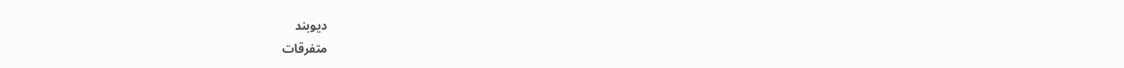دیوبند
متفرقات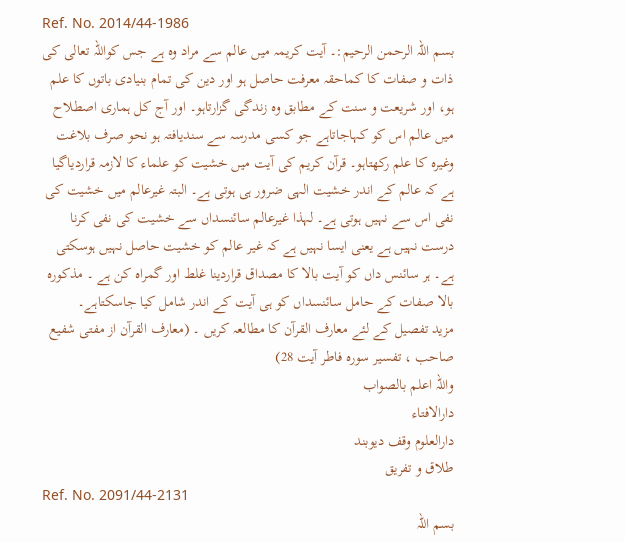Ref. No. 2014/44-1986
بسم اللہ الرحمن الرحیم:۔ آیت کریمہ میں عالم سے مراد وہ ہے جس کواللہ تعالی کی ذات و صفات کا کماحقہ معرفت حاصل ہو اور دین کی تمام بنیادی باتوں کا علم ہو، اور شریعت و سنت کے مطابق وہ زندگی گزارتاہو۔ اور آج کل ہماری اصطلاح میں عالم اس کو کہاجاتاہے جو کسی مدرسہ سے سندیافتہ ہو نحو صرف بلاغت وغیرہ کا علم رکھتاہو۔ قرآن کریم کی آیت میں خشیت کو علماء کا لازمہ قراردیاگیا ہے کہ عالم کے اندر خشیت الہی ضرور ہی ہوتی ہے۔ البتہ غیرعالم میں خشیت کی نفی اس سے نہیں ہوتی ہے۔ لہذا غیرعالم سائنسداں سے خشیت کی نفی کرنا درست نہیں ہے یعنی ایسا نہیں ہے کہ غیر عالم کو خشیت حاصل نہیں ہوسکتی ہے۔ ہر سائنس داں کو آیت بالا کا مصداق قراردینا غلط اور گمراہ کن ہے ۔ مذکورہ بالا صفات کے حامل سائنسداں کو ہی آیت کے اندر شامل کیا جاسکتاہے۔
مزید تفصیل کے لئے معارف القرآن کا مطالعہ کریں ۔ (معارف القرآن از مفتی شفیع صاحب ، تفسیر سورہ فاطر آیت 28)
واللہ اعلم بالصواب
دارالافتاء
دارالعلوم وقف دیوبند
طلاق و تفریق
Ref. No. 2091/44-2131
بسم اللہ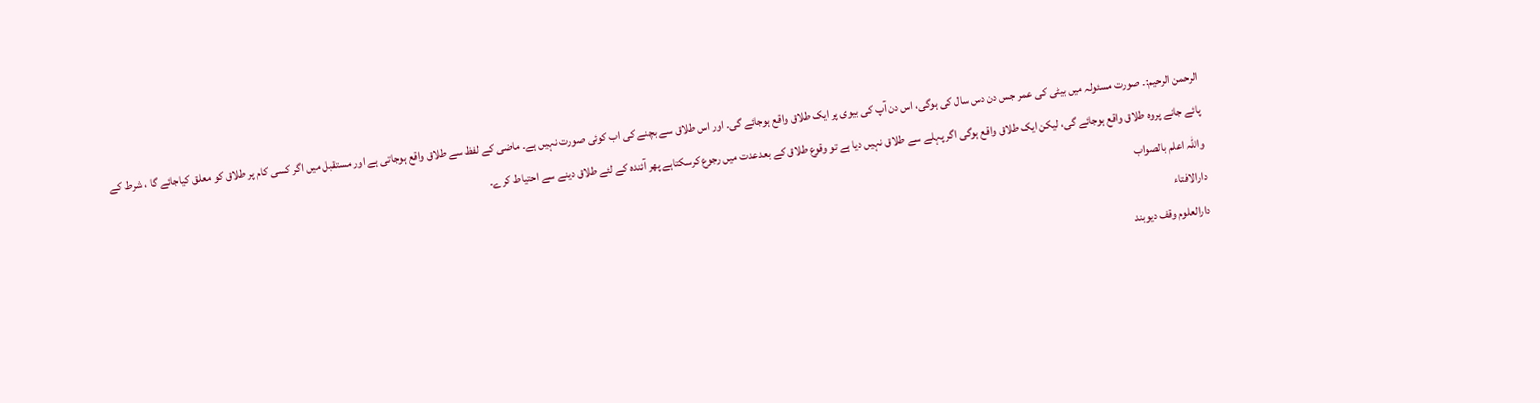الرحمن الرحیم:۔ صورت مسئولہ میں بیٹی کی عمر جس دن دس سال کی ہوگی، اس دن آپ کی بیوی پر ایک طلاق واقع ہوجائے گی۔ اور اس طلاق سے بچنے کی اب کوئی صورت نہیں ہے۔ ماضی کے لفظ سے طلاق واقع ہوجاتی ہے اور مستقبل میں اگر کسی کام پر طلاق کو معلق کیاجائے گا ، شرط کے پائے جانے پروہ طلاق واقع ہوجائے گی، لیکن ایک طلاق واقع ہوگی اگر پہلے سے طلاق نہیں دیا ہے تو وقوع طلاق کے بعدعدت میں رجوع کرسکتاہے پھر آئندہ کے لئے طلاق دینے سے احتیاط کرے۔
واللہ اعلم بالصواب
دارالافتاء
دارالعلوم وقف دیوبند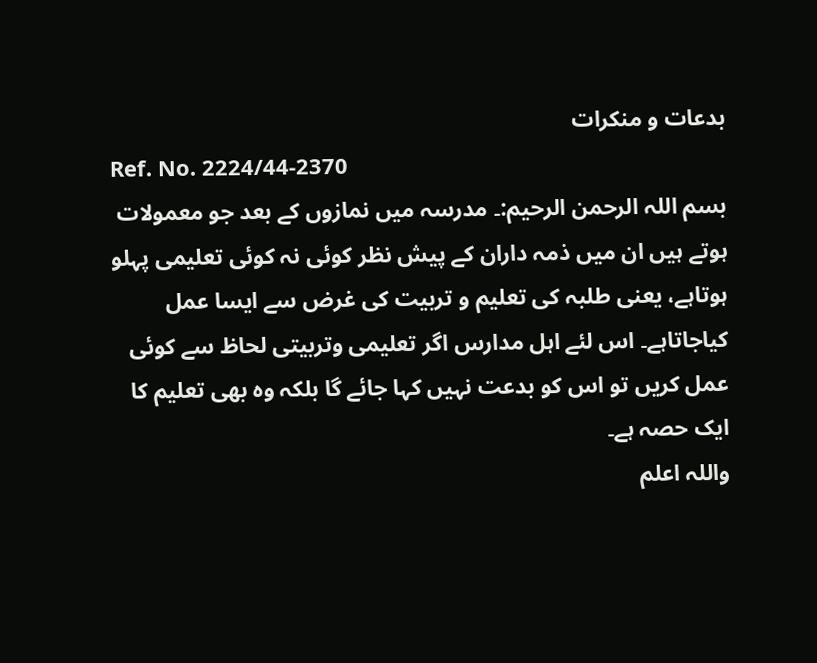بدعات و منکرات
Ref. No. 2224/44-2370
بسم اللہ الرحمن الرحیم:۔ مدرسہ میں نمازوں کے بعد جو معمولات ہوتے ہیں ان میں ذمہ داران کے پیش نظر کوئی نہ کوئی تعلیمی پہلو ہوتاہے، یعنی طلبہ کی تعلیم و تربیت کی غرض سے ایسا عمل کیاجاتاہے۔ اس لئے اہل مدارس اگر تعلیمی وتربیتی لحاظ سے کوئی عمل کریں تو اس کو بدعت نہیں کہا جائے گا بلکہ وہ بھی تعلیم کا ایک حصہ ہے۔
واللہ اعلم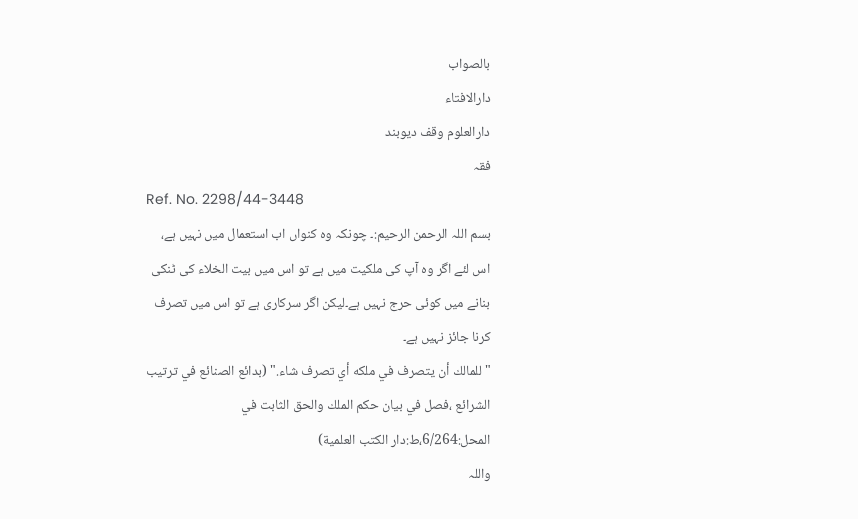بالصواب
دارالافتاء
دارالعلوم وقف دیوبند
فقہ
Ref. No. 2298/44-3448
بسم اللہ الرحمن الرحیم:۔ چونکہ وہ کنواں اب استعمال میں نہیں ہے، اس لئے اگر وہ آپ کی ملکیت میں ہے تو اس میں بیت الخلاء کی ٹنکی بنانے میں کوئی حرج نہیں ہے۔لیکن اگر سرکاری ہے تو اس میں تصرف کرنا جائز نہیں ہے۔
"للمالك أن يتصرف في ملكه أي تصرف شاء." (بدائع الصنائع في ترتيب الشرائع ،فصل في بيان حكم الملك والحق الثابت في المحل:6/264،ط:دار الكتب العلمية)
واللہ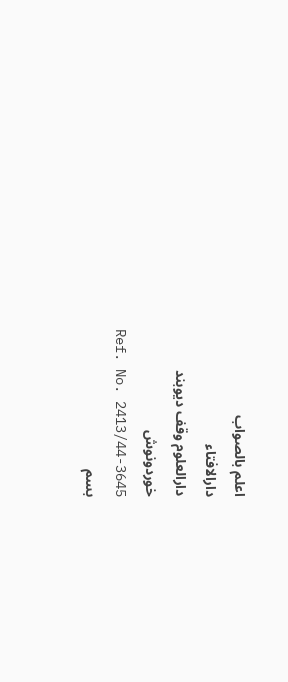اعلم بالصواب
دارالافتاء
دارالعلوم وقف دیوبند
خوردونوش
Ref. No. 2413/44-3645
بسم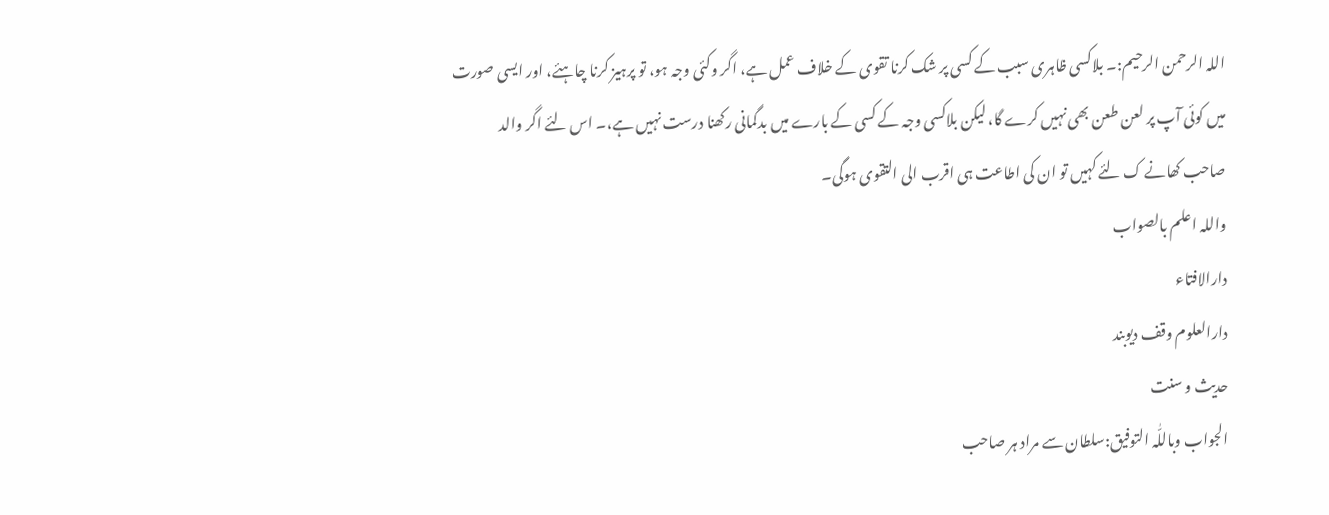اللہ الرحمن الرحیم:۔ بلاکسی ظاہری سبب کے کسی پر شک کرنا تقوی کے خلاف عمل ہے، اگر وکئی وجہ ہو، تو پرہیز کرنا چاہئے، اور ایسی صورت میں کوئی آپ پر لعن طعن بھی نہیں کرے گا، لیکن بلاکسی وجہ کے کسی کے بارے میں بدگمانی رکھنا درست نہیں ہے،۔ اس لئے اگر والد صاحب کھانے ک لئے کہیں تو ان کی اطاعت ہی اقرب الی التقوی ہوگی۔
واللہ اعلم بالصواب
دارالافتاء
دارالعلوم وقف دیوبند
حدیث و سنت
الجواب وباللّٰہ التوفیق:سلطان سے مراد ہر صاحب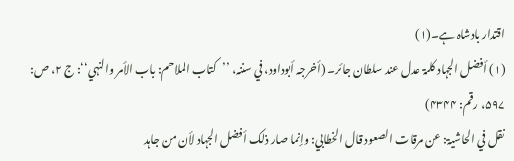اقتدار بادشاہ ہے۔(۱)
(۱) أفضل الجہاد کلمۃ عدل عند سلطان جائر۔ (أخرجہ أبوداود، في سننہ، ’’کتاب الملاحم: باب الأمر والنہي‘‘: ج ۲، ص: ۵۹۷، رقم: ۴۳۴۴)
نقل في الحاشیۃ: عن مرقات الصعود قال الخطابي: وإنما صار ذلک أفضل الجہاد لأن من جاہد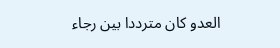العدو کان مترددا بین رجاء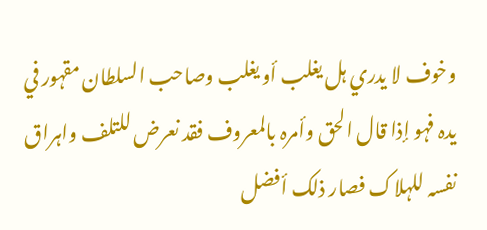وخوف لا یدري ہل یغلب أو یغلب وصاحب السلطان مقہور في یدہ فہو إذا قال الحق وأمرہ بالمعروف فقد نعرض للتلف واہراق نفسہ للہلاک فصار ذلک أفضل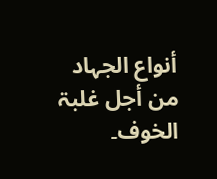أنواع الجہاد من أجل غلبۃ الخوف۔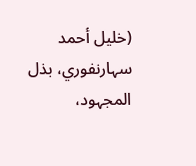(خلیل أحمد سہارنفوري، بذل المجہود،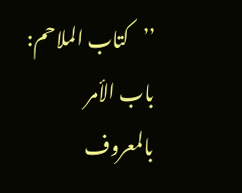’’کتاب الملاحم: باب الأمر بالمعروف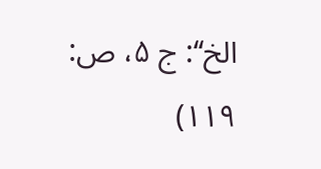الخ‘‘: ج ۵، ص: ۱۱۹)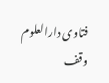فتاوی دارالعلوم وقف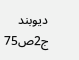دیوبند ج2ص75